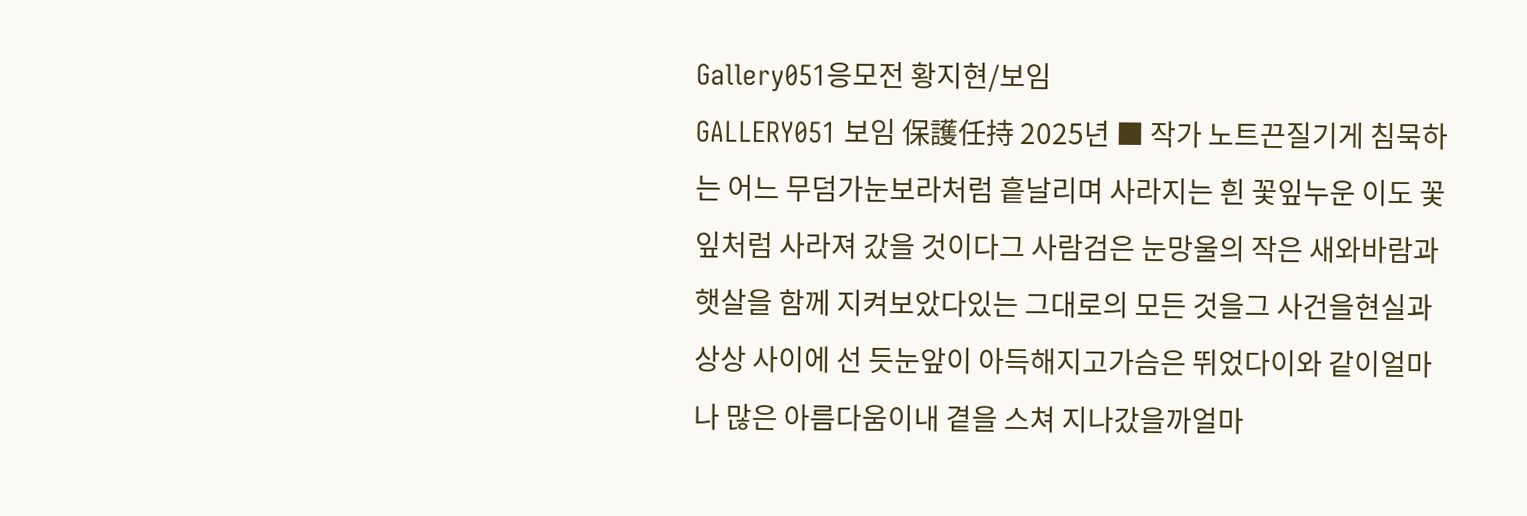Gallery051응모전 황지현/보임
GALLERY051 보임 保護任持 2025년 ■ 작가 노트끈질기게 침묵하는 어느 무덤가눈보라처럼 흩날리며 사라지는 흰 꽃잎누운 이도 꽃잎처럼 사라져 갔을 것이다그 사람검은 눈망울의 작은 새와바람과 햇살을 함께 지켜보았다있는 그대로의 모든 것을그 사건을현실과 상상 사이에 선 듯눈앞이 아득해지고가슴은 뛰었다이와 같이얼마나 많은 아름다움이내 곁을 스쳐 지나갔을까얼마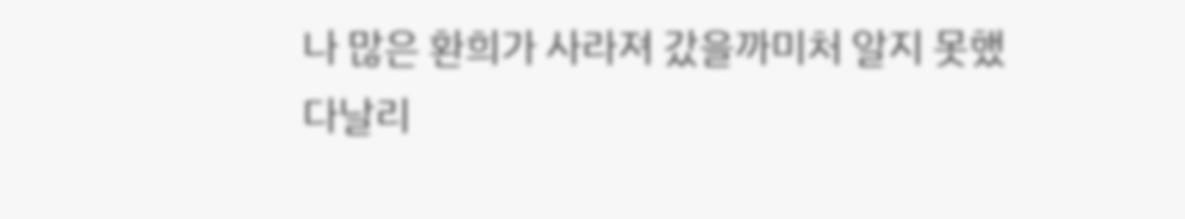나 많은 환희가 사라져 갔을까미처 알지 못했다날리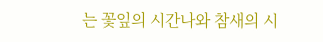는 꽃잎의 시간나와 참새의 시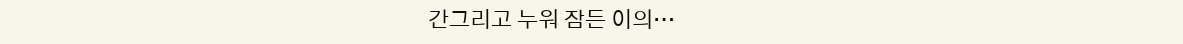간그리고 누워 잠든 이의…